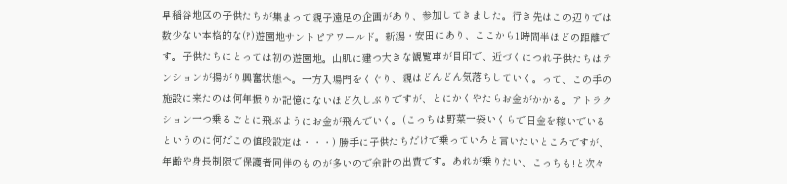早稲谷地区の子供たちが集まって親子遠足の企画があり、参加してきました。行き先はこの辺りでは数少ない本格的な(?)遊園地サントピアワールド。新潟・安田にあり、ここから1時間半ほどの距離です。子供たちにとっては初の遊園地。山肌に建つ大きな観覧車が目印で、近づくにつれ子供たちはテンションが揚がり興奮状態へ。一方入場門をくぐり、親はどんどん気落ちしていく。って、この手の施設に来たのは何年振りか記憶にないほど久しぶりですが、とにかくやたらお金がかかる。アトラクション一つ乗るごとに飛ぶようにお金が飛んでいく。(こっちは野菜一袋いくらで日金を稼いでいるというのに何だこの値段設定は・・・) 勝手に子供たちだけで乗っていろと言いたいところですが、年齢や身長制限で保護者同伴のものが多いので余計の出費です。あれが乗りたい、こっちも!と次々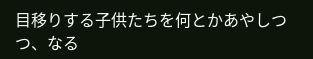目移りする子供たちを何とかあやしつつ、なる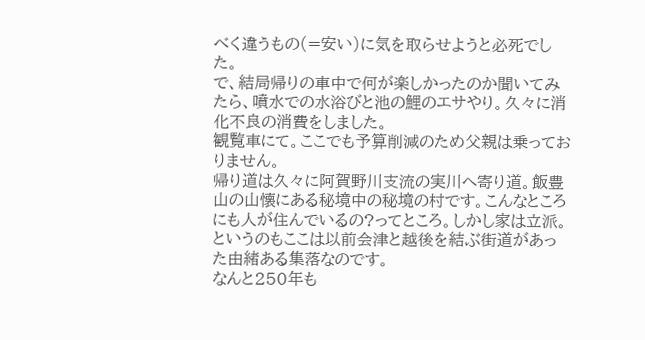べく違うもの(=安い)に気を取らせようと必死でした。
で、結局帰りの車中で何が楽しかったのか聞いてみたら、噴水での水浴びと池の鯉のエサやり。久々に消化不良の消費をしました。
観覧車にて。ここでも予算削減のため父親は乗っておりません。
帰り道は久々に阿賀野川支流の実川へ寄り道。飯豊山の山懐にある秘境中の秘境の村です。こんなところにも人が住んでいるの?ってところ。しかし家は立派。というのもここは以前会津と越後を結ぶ街道があった由緒ある集落なのです。
なんと250年も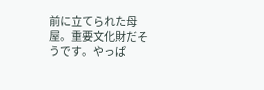前に立てられた母屋。重要文化財だそうです。やっぱ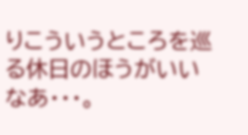りこういうところを巡る休日のほうがいいなあ・・・。